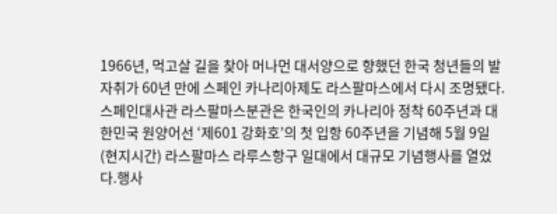1966년, 먹고살 길을 찾아 머나먼 대서양으로 향했던 한국 청년들의 발자취가 60년 만에 스페인 카나리아제도 라스팔마스에서 다시 조명됐다.스페인대사관 라스팔마스분관은 한국인의 카나리아 정착 60주년과 대한민국 원양어선 ‘제601 강화호’의 첫 입항 60주년을 기념해 5월 9일(현지시간) 라스팔마스 라루스항구 일대에서 대규모 기념행사를 열었다.행사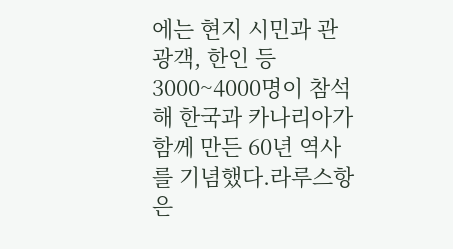에는 현지 시민과 관광객, 한인 등 3000~4000명이 참석해 한국과 카나리아가 함께 만든 60년 역사를 기념했다.라루스항은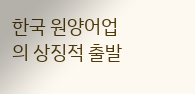한국 원양어업의 상징적 출발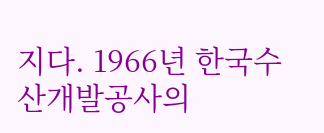지다. 1966년 한국수산개발공사의